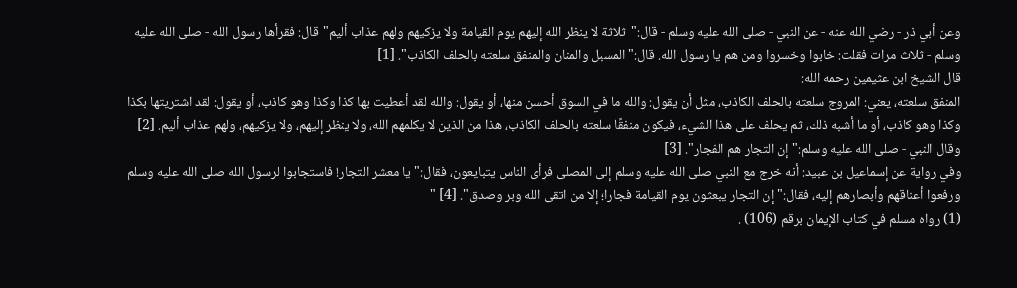وعن أبي ذر - رضي الله عنه - عن النبي - صلى الله عليه وسلم - قال:"ثلاثة لا ينظر الله إليهم يوم القيامة ولا يزكيهم ولهم عذاب أليم"قال: فقرأها رسول الله - صلى الله عليه وسلم - ثلاث مرات فقلت: خابوا وخسروا ومن هم يا رسول الله. قال:"المسبل والمنان والمنفق سلعته بالحلف الكاذب". [1]
قال الشيخ ابن عثيمين رحمه الله:
المنفق سلعته، يعني: المروج سلعته بالحلف الكاذب، مثل أن يقول: والله ما في السوق أحسن منها، أو يقول: والله لقد أعطيت بها كذا وكذا وهو كاذب، أو يقول: لقد اشتريتها بكذا وكذا وهو كاذب، أو ما أشبه ذلك، ثم يحلف على هذا الشيء، فيكون منفقًا سلعته بالحلف الكاذب، هذا من الذين لا يكلمهم الله، ولا ينظر إليهم، ولا يزكيهم، ولهم عذاب أليم. [2]
وقال النبي - صلى الله عليه وسلم:"إن التجار هم الفجار". [3]
وفي رواية عن إسماعيل بن عبيد: أنه خرج مع النبي صلى الله عليه وسلم إلى المصلى فرأى الناس يتبايعون، فقال:"يا معشر التجار! فاستجابوا لرسول الله صلى الله عليه وسلم ورفعوا أعناقهم وأبصارهم إليه، فقال:"إن التجار يبعثون يوم القيامة فجارا؛ إلا من اتقى الله وبر وصدق". [4] "
(1) رواه مسلم في كتاب الإيمان برقم (106) .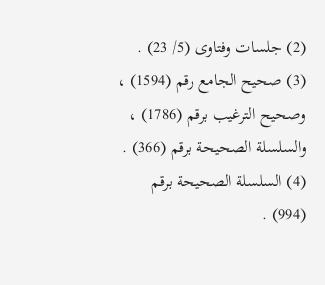(2) جلسات وفتاوى (5/ 23) .
(3) صحيح الجامع رقم (1594) ، وصحيح الترغيب برقم (1786) ، والسلسلة الصحيحة برقم (366) .
(4) السلسلة الصحيحة برقم (994) .